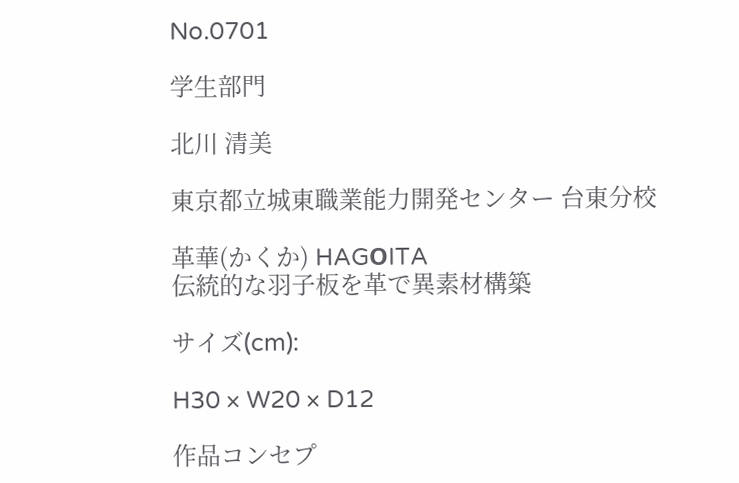No.0701

学生部門

北川 清美

東京都立城東職業能力開発センター 台東分校

革華(かくか) HAGОITA
伝統的な羽子板を革で異素材構築

サイズ(cm):

H30 × W20 × D12

作品コンセプ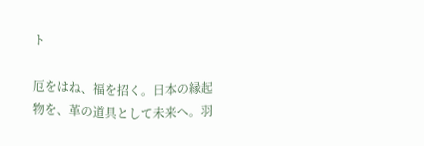ト

厄をはね、福を招く。日本の縁起物を、革の道具として未来へ。羽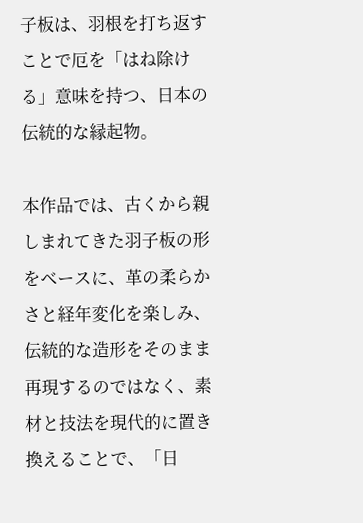子板は、羽根を打ち返すことで厄を「はね除ける」意味を持つ、日本の伝統的な縁起物。

本作品では、古くから親しまれてきた羽子板の形をベースに、革の柔らかさと経年変化を楽しみ、伝統的な造形をそのまま再現するのではなく、素材と技法を現代的に置き換えることで、「日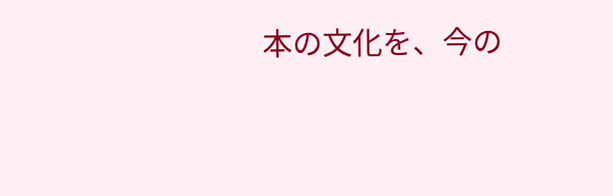本の文化を、今の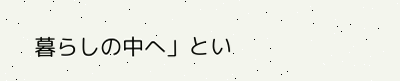暮らしの中へ」とい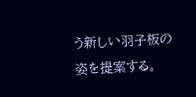う新しい羽子板の姿を提案する。